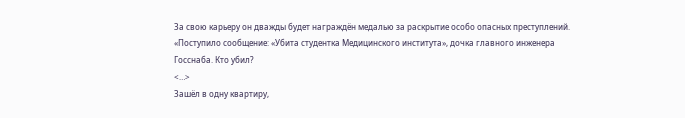За свою карьеру он дважды будет награждён медалью за раскрытие особо опасных преступлений.
«Поступило сообщение: «Убита студентка Медицинского института», дочка главного инженера Госснаба. Кто убил?
<…>
Зашёл в одну квартиру,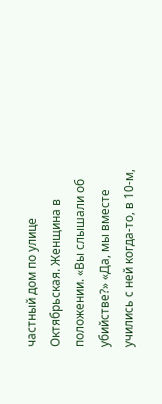частный дом по улице Октябрьская. Женщина в положении. «Вы слышали об убийстве?» «Да, мы вместе учились с ней когда-то, в 10-м,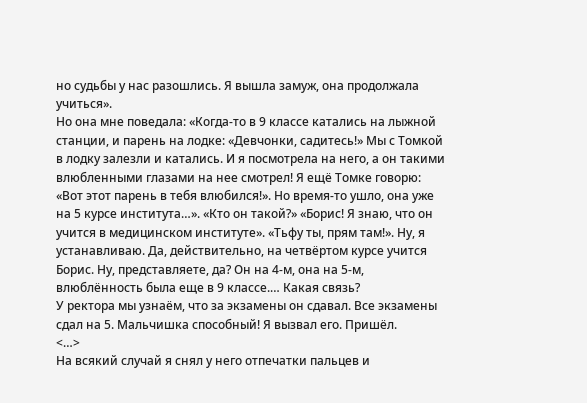но судьбы у нас разошлись. Я вышла замуж, она продолжала учиться».
Но она мне поведала: «Когда-то в 9 классе катались на лыжной станции, и парень на лодке: «Девчонки, садитесь!» Мы с Томкой в лодку залезли и катались. И я посмотрела на него, а он такими влюбленными глазами на нее смотрел! Я ещё Томке говорю: «Вот этот парень в тебя влюбился!». Но время-то ушло, она уже на 5 курсе института…». «Кто он такой?» «Борис! Я знаю, что он учится в медицинском институте». «Тьфу ты, прям там!». Ну, я устанавливаю. Да, действительно, на четвёртом курсе учится Борис. Ну, представляете, да? Он на 4-м, она на 5-м, влюблённость была еще в 9 классе.… Какая связь?
У ректора мы узнаём, что за экзамены он сдавал. Все экзамены сдал на 5. Мальчишка способный! Я вызвал его. Пришёл.
<…>
На всякий случай я снял у него отпечатки пальцев и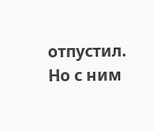отпустил. Но с ним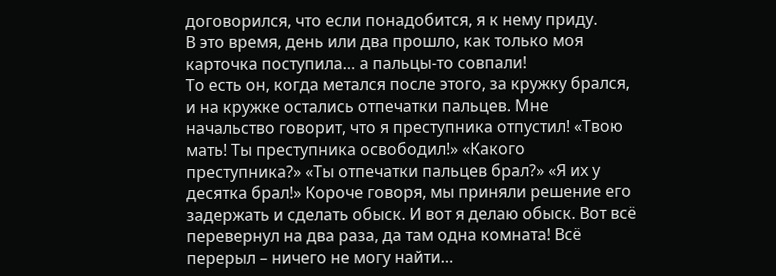договорился, что если понадобится, я к нему приду.
В это время, день или два прошло, как только моя карточка поступила… а пальцы-то совпали!
То есть он, когда метался после этого, за кружку брался, и на кружке остались отпечатки пальцев. Мне начальство говорит, что я преступника отпустил! «Твою мать! Ты преступника освободил!» «Какого преступника?» «Ты отпечатки пальцев брал?» «Я их у десятка брал!» Короче говоря, мы приняли решение его задержать и сделать обыск. И вот я делаю обыск. Вот всё перевернул на два раза, да там одна комната! Всё перерыл – ничего не могу найти…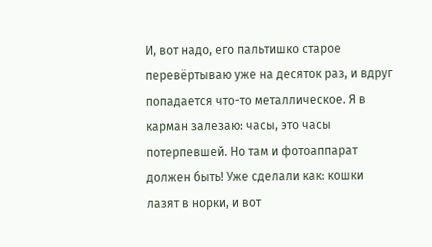И, вот надо, его пальтишко старое перевёртываю уже на десяток раз, и вдруг попадается что-то металлическое. Я в карман залезаю: часы, это часы потерпевшей. Но там и фотоаппарат должен быть! Уже сделали как: кошки лазят в норки, и вот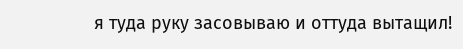я туда руку засовываю и оттуда вытащил!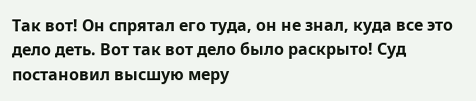Так вот! Он спрятал его туда, он не знал, куда все это дело деть. Вот так вот дело было раскрыто! Суд постановил высшую меру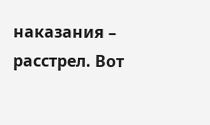наказания – расстрел. Вот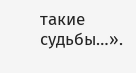такие судьбы…».